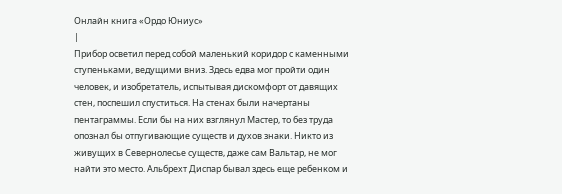Онлайн книга «Ордо Юниус»
|
Прибор осветил перед собой маленький коридор с каменными ступеньками, ведущими вниз. Здесь едва мог пройти один человек, и изобретатель, испытывая дискомфорт от давящих стен, поспешил спуститься. На стенах были начертаны пентаграммы. Если бы на них взглянул Мастер, то без труда опознал бы отпугивающие существ и духов знаки. Никто из живущих в Севернолесье существ, даже сам Вальтар, не мог найти это место. Альбрехт Диспар бывал здесь еще ребенком и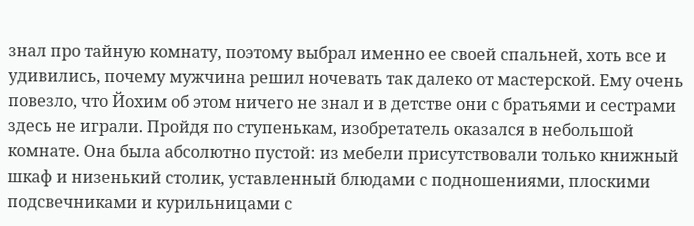знал про тайную комнату, поэтому выбрал именно ее своей спальней, хоть все и удивились, почему мужчина решил ночевать так далеко от мастерской. Ему очень повезло, что Йохим об этом ничего не знал и в детстве они с братьями и сестрами здесь не играли. Пройдя по ступенькам, изобретатель оказался в небольшой комнате. Она была абсолютно пустой: из мебели присутствовали только книжный шкаф и низенький столик, уставленный блюдами с подношениями, плоскими подсвечниками и курильницами с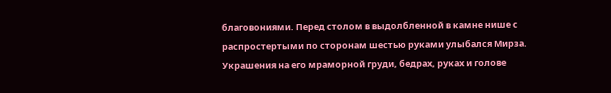благовониями. Перед столом в выдолбленной в камне нише с распростертыми по сторонам шестью руками улыбался Мирза. Украшения на его мраморной груди, бедрах, руках и голове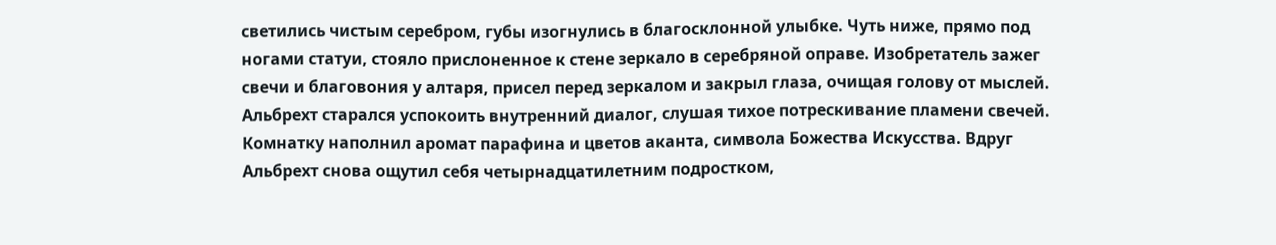светились чистым серебром, губы изогнулись в благосклонной улыбке. Чуть ниже, прямо под ногами статуи, стояло прислоненное к стене зеркало в серебряной оправе. Изобретатель зажег свечи и благовония у алтаря, присел перед зеркалом и закрыл глаза, очищая голову от мыслей. Альбрехт старался успокоить внутренний диалог, слушая тихое потрескивание пламени свечей. Комнатку наполнил аромат парафина и цветов аканта, символа Божества Искусства. Вдруг Альбрехт снова ощутил себя четырнадцатилетним подростком,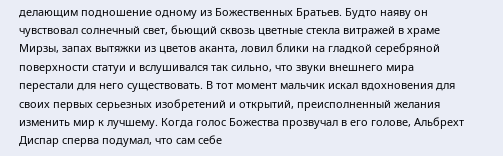делающим подношение одному из Божественных Братьев. Будто наяву он чувствовал солнечный свет, бьющий сквозь цветные стекла витражей в храме Мирзы, запах вытяжки из цветов аканта, ловил блики на гладкой серебряной поверхности статуи и вслушивался так сильно, что звуки внешнего мира перестали для него существовать. В тот момент мальчик искал вдохновения для своих первых серьезных изобретений и открытий, преисполненный желания изменить мир к лучшему. Когда голос Божества прозвучал в его голове, Альбрехт Диспар сперва подумал, что сам себе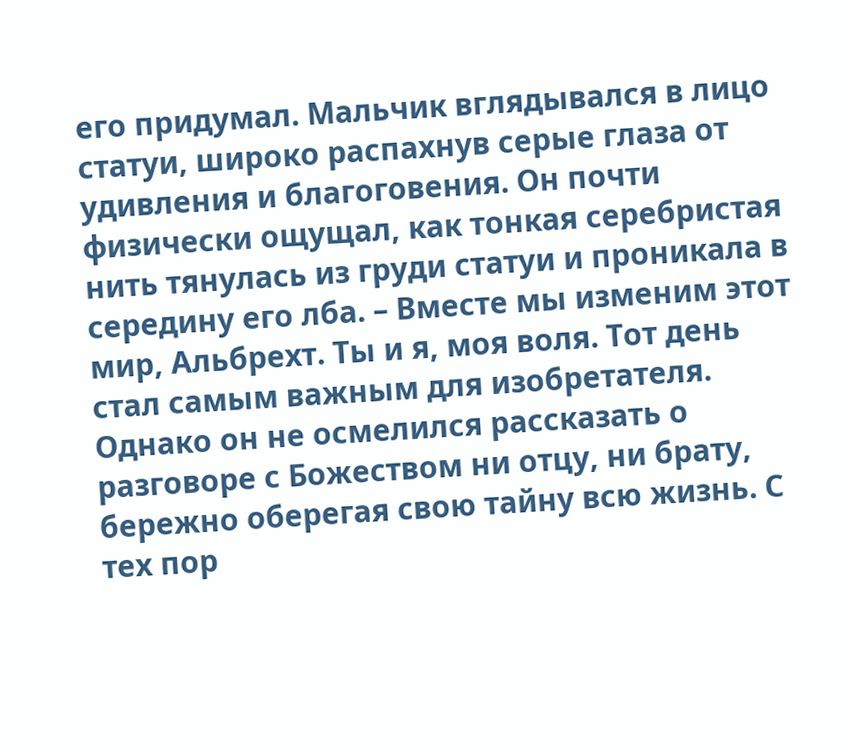его придумал. Мальчик вглядывался в лицо статуи, широко распахнув серые глаза от удивления и благоговения. Он почти физически ощущал, как тонкая серебристая нить тянулась из груди статуи и проникала в середину его лба. – Вместе мы изменим этот мир, Альбрехт. Ты и я, моя воля. Тот день стал самым важным для изобретателя. Однако он не осмелился рассказать о разговоре с Божеством ни отцу, ни брату, бережно оберегая свою тайну всю жизнь. С тех пор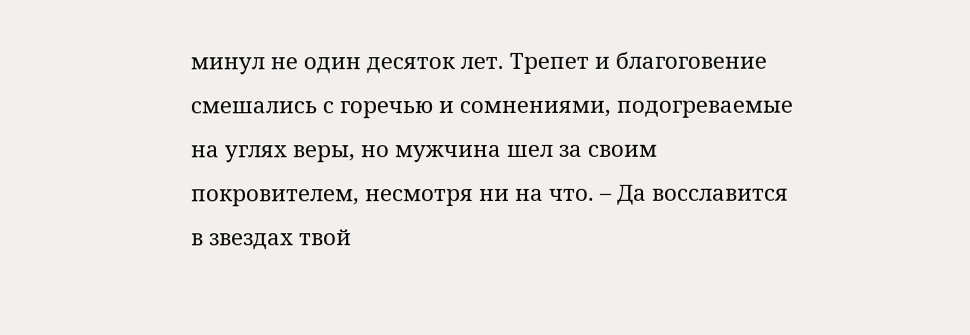минул не один десяток лет. Трепет и благоговение смешались с горечью и сомнениями, подогреваемые на углях веры, но мужчина шел за своим покровителем, несмотря ни на что. – Да восславится в звездах твой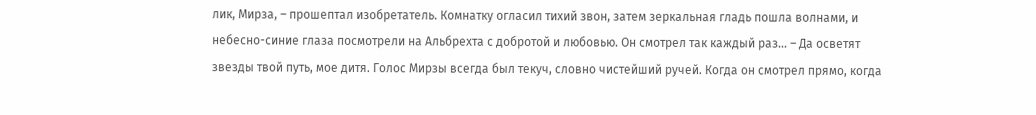лик, Мирза, – прошептал изобретатель. Комнатку огласил тихий звон, затем зеркальная гладь пошла волнами, и небесно-синие глаза посмотрели на Альбрехта с добротой и любовью. Он смотрел так каждый раз… – Да осветят звезды твой путь, мое дитя. Голос Мирзы всегда был текуч, словно чистейший ручей. Когда он смотрел прямо, когда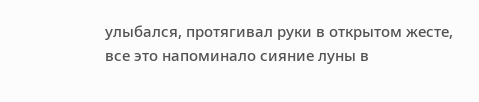улыбался, протягивал руки в открытом жесте, все это напоминало сияние луны в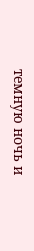темную ночь и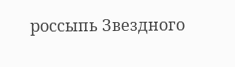россыпь Звездного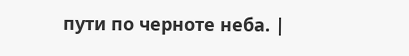пути по черноте неба. |